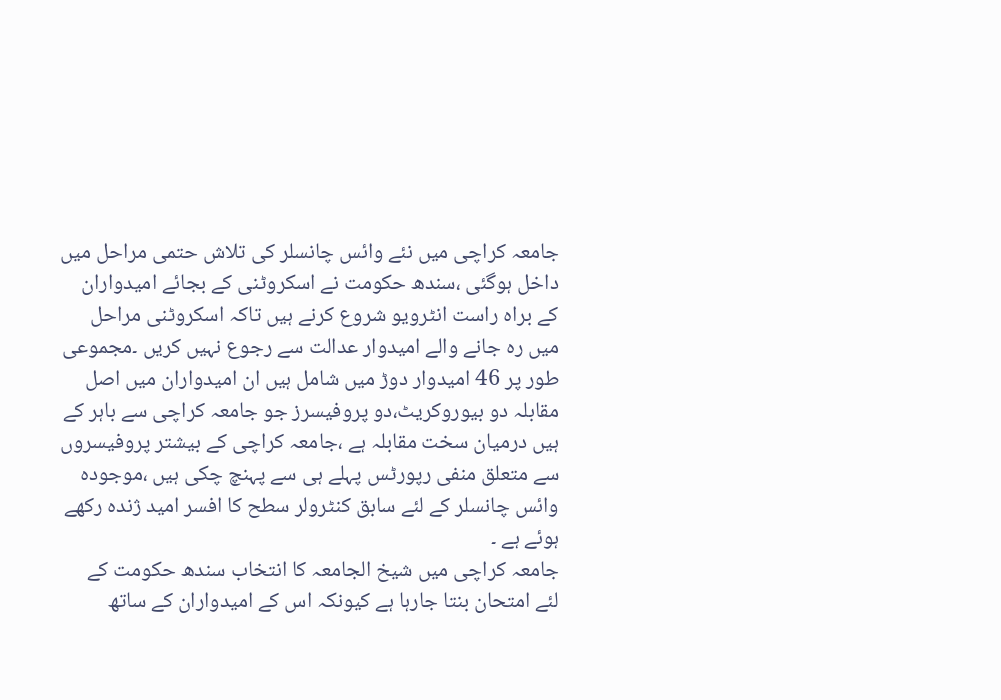جامعہ کراچی میں نئے وائس چانسلر کی تلاش حتمی مراحل میں داخل ہوگئی ،سندھ حکومت نے اسکروٹنی کے بجائے امیدواران کے براہ راست انٹرویو شروع کرنے ہیں تاکہ اسکروٹنی مراحل میں رہ جانے والے امیدوار عدالت سے رجوع نہیں کریں ۔مجموعی طور پر 46 امیدوار دوڑ میں شامل ہیں ان امیدواران میں اصل مقابلہ دو بیوروکریٹ،دو پروفیسرز جو جامعہ کراچی سے باہر کے ہیں درمیان سخت مقابلہ ہے ،جامعہ کراچی کے بیشتر پروفیسروں سے متعلق منفی رپورٹس پہلے ہی سے پہنچ چکی ہیں ،موجودہ وائس چانسلر کے لئے سابق کنٹرولر سطح کا افسر امید ژندہ رکھے ہوئے ہے ۔
جامعہ کراچی میں شیخ الجامعہ کا انتخاب سندھ حکومت کے لئے امتحان بنتا جارہا ہے کیونکہ اس کے امیدواران کے ساتھ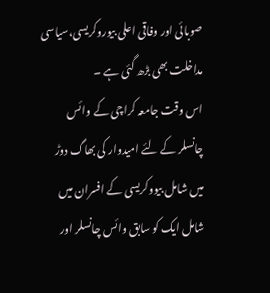صوبائی اور وفاقی اعلی بیوروکریسی،سیاسی مداخلت بھی بڑھ گئی ہے ۔
اس وقت جامعہ کراچی کے وائس چانسلر کے لئے امیدوار کی بھاگ دوڑ میں شامل بیووکریسی کے افسران میں شامل ایک کو سابق وائس چانسلر اور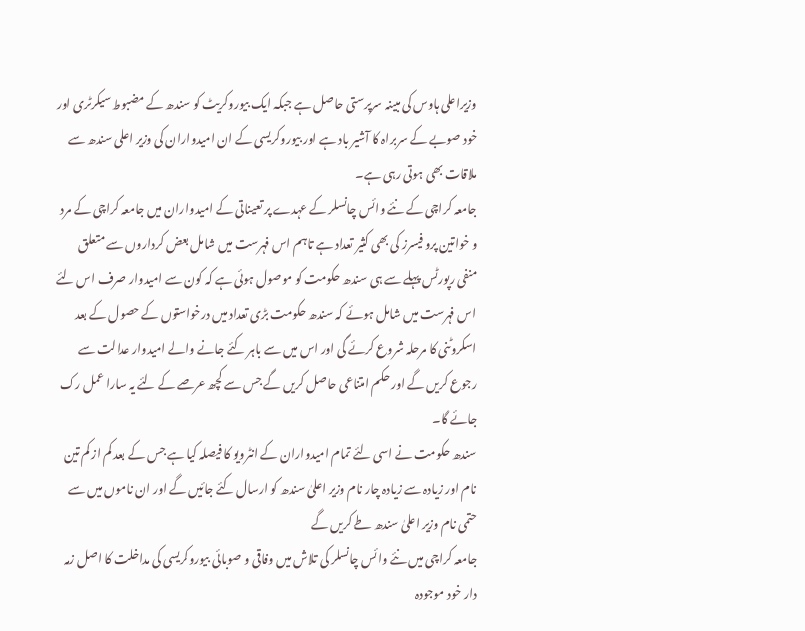وزیراعلی ہاوس کی مبینہ سرپرستی حاصل ہے جبکہ ایک بیوروکریٹ کو سندھ کے مضبوط سیکرٹری اور خود صوبے کے سربراہ کا آشیر باد ہے اور بیوروکریسی کے ان امیدواران کی وزیر اعلی سندھ سے ملاقات بھی ہوتی رہی ہے۔
جامعہ کراچی کے نئے وائس چانسلر کے عہدے پر تعیناتی کے امیدواران میں جامعہ کراچی کے مرد و خواتین پرو فیسرز کی بھی کثیر تعداد ہے تاہم اس فہرست میں شامل بعض کرداروں سے متعلق منفی رپورٹس پہلے سے ہی سندھ حکومت کو موصول ہوئی ہے کہ کون سے امیدوار صرف اس لئے اس فہرست میں شامل ہوئے کہ سندھ حکومت بڑی تعداد میں درخواستوں کے حصول کے بعد اسکروٹنی کا مرحلہ شروع کرئے گی اور اس میں سے باہر کئے جانے والے امیدوار عدالت سے رجوع کریں گے اور حکم امتناعی حاصل کریں گے جس سے کچھ عرصے کے لئے یہ سارا عمل رک جائے گا۔
سندھ حکومت نے اسی لئے تمام امیدواران کے انٹرویو کا فیصلہ کیا ہے جس کے بعد کم از کم تین نام اور زیادہ سے زیادہ چار نام وزیر اعلیٰ سندھ کو ارسال کئے جائیں گے اور ان ناموں میں سے حتمی نام وزیر اعلیٰ سندھ طے کریں گے
جامعہ کراچی میں نئے وائس چانسلر کی تلاش میں وفاقی و صوبائی بیوروکریسی کی مداخلت کا اصل زمہ دار خود موجودہ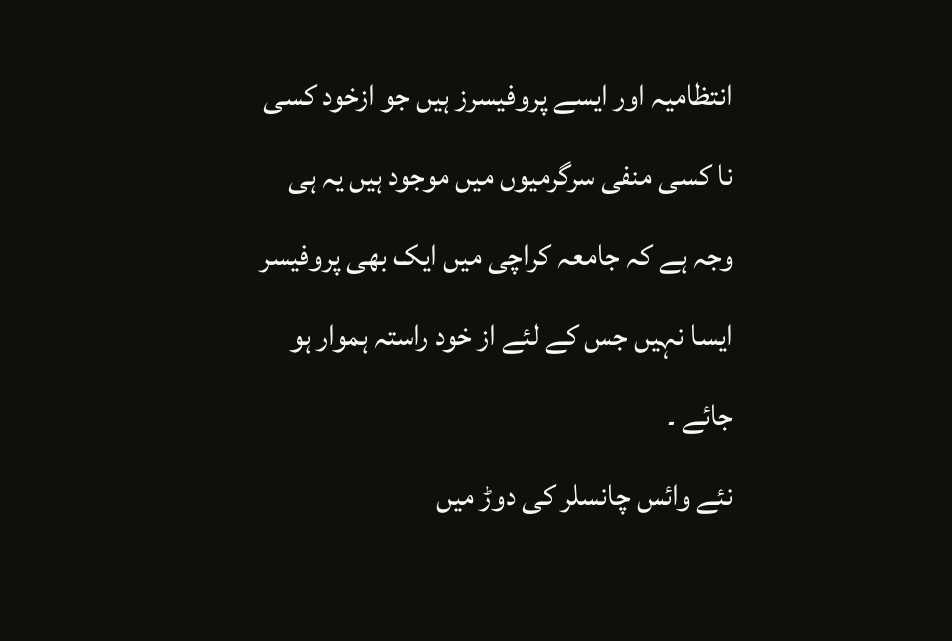انتظامیہ اور ایسے پروفیسرز ہیں جو ازخود کسی نا کسی منفی سرگرمیوں میں موجود ہیں یہ ہی وجہ ہے کہ جامعہ کراچی میں ایک بھی پروفیسر ایسا نہیں جس کے لئے از خود راستہ ہموار ہو جائے ۔
نئے وائس چانسلر کی دوڑ میں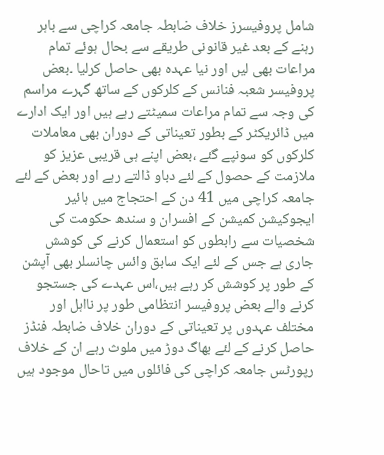شامل پروفیسرز خلاف ضابطہ جامعہ کراچی سے باہر رہنے کے بعد غیر قانونی طریقے سے بحال ہوئے تمام مراعات بھی لیں اور نیا عہدہ بھی حاصل کرلیا ۔بعض پروفیسر شعبہ فنانس کے کلرکوں کے ساتھ گہرے مراسم کی وجہ سے تمام مراعات سمیٹتے رہے ہیں اور ایک ادارے میں ڈائریکٹر کے بطور تعیناتی کے دوران بھی معاملات کلرکوں کو سونپے گئے ،بعض اپنے ہی قریبی عزیز کو ملازمت کے حصول کے لئے دباو ڈالتے رہے اور بعض کے لئے جامعہ کراچی میں 41 دن کے احتجاج میں ہائیر ایجوکیشن کمیشن کے افسران و سندھ حکومت کی شخصیات سے رابطوں کو استعمال کرنے کی کوشش جاری ہے جس کے لئے ایک سابق وائس چانسلر بھی آپشن کے طور پر کوشش کر رہے ہیں،اس عہدے کی جستجو کرنے والے بعض پروفیسر انتظامی طور پر نااہل اور مختلف عہدوں پر تعیناتی کے دوران خلاف ضابطہ فنڈز حاصل کرنے کے لئے بھاگ دوڑ میں ملوث رہے ان کے خلاف رپورٹس جامعہ کراچی کی فائلوں میں تاحال موجود ہیں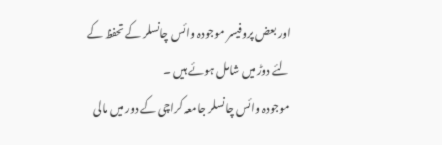اور بعض پروفیسر موجودہ وائس چانسلر کے تحفظ کے لئے دوڑ میں شامل ہوئے ہیں ۔
موجودہ وائس چانسلر جامعہ کراچی کے دور میں مالی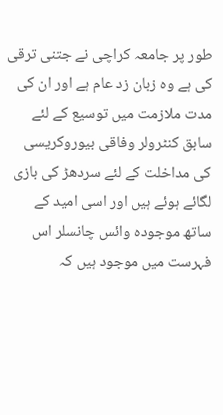طور پر جامعہ کراچی نے جتنی ترقی کی ہے وہ زبان زد عام ہے اور ان کی مدت ملازمت میں توسیع کے لئے سابق کنٹرولر وفاقی بیوروکریسی کی مداخلت کے لئے سردھڑ کی بازی لگائے ہوئے ہیں اور اسی امید کے ساتھ موجودہ وائس چانسلر اس فہرست میں موجود ہیں کہ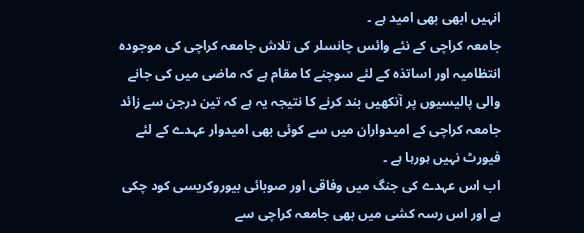انہیں ابھی بھی امید ہے ۔
جامعہ کراچی کے نئے وائس چانسلر کی تلاش جامعہ کراچی کی موجودہ انتظامیہ اور اساتذہ کے لئے سوچنے کا مقام ہے کہ ماضی میں کی جانے والی پالیسیوں پر آنکھیں بند کرنے کا نتیجہ یہ ہے کہ تین درجن سے زائد جامعہ کراچی کے امیدواران میں سے کوئی بھی امیدوار عہدے کے لئے فیورٹ نہیں ہورہا ہے ۔
اب اس عہدے کی جنگ میں وفاقی اور صوبائی بیوروکریسی کود چکی ہے اور اس رسہ کشی میں بھی جامعہ کراچی سے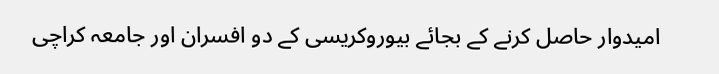امیدوار حاصل کرنے کے بجائے بیوروکریسی کے دو افسران اور جامعہ کراچی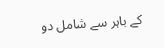کے باہر سے شامل دو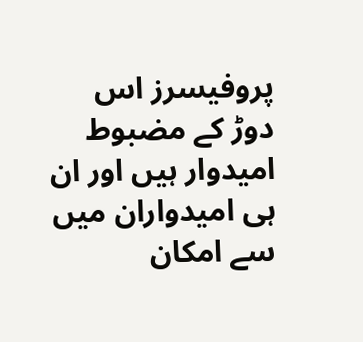پروفیسرز اس دوڑ کے مضبوط امیدوار ہیں اور ان ہی امیدواران میں سے امکان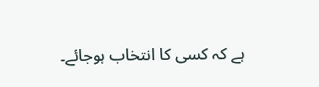ہے کہ کسی کا انتخاب ہوجائے۔